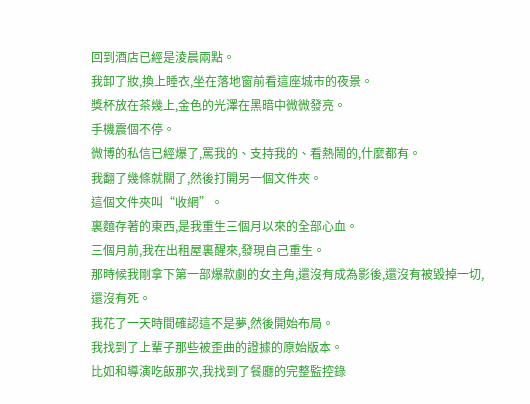回到酒店已經是淩晨兩點。
我卸了妝,換上睡衣,坐在落地窗前看這座城市的夜景。
獎杯放在茶幾上,金色的光澤在黑暗中微微發亮。
手機震個不停。
微博的私信已經爆了,罵我的、支持我的、看熱鬧的,什麼都有。
我翻了幾條就關了,然後打開另一個文件夾。
這個文件夾叫“收網”。
裏麵存著的東西,是我重生三個月以來的全部心血。
三個月前,我在出租屋裏醒來,發現自己重生。
那時候我剛拿下第一部爆款劇的女主角,還沒有成為影後,還沒有被毀掉一切,還沒有死。
我花了一天時間確認這不是夢,然後開始布局。
我找到了上輩子那些被歪曲的證據的原始版本。
比如和導演吃飯那次,我找到了餐廳的完整監控錄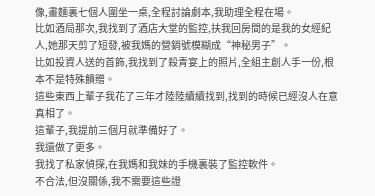像,畫麵裏七個人圍坐一桌,全程討論劇本,我助理全程在場。
比如酒局那次,我找到了酒店大堂的監控,扶我回房間的是我的女經紀人,她那天剪了短發,被我媽的營銷號模糊成“神秘男子”。
比如投資人送的首飾,我找到了殺青宴上的照片,全組主創人手一份,根本不是特殊饋贈。
這些東西上輩子我花了三年才陸陸續續找到,找到的時候已經沒人在意真相了。
這輩子,我提前三個月就準備好了。
我還做了更多。
我找了私家偵探,在我媽和我妹的手機裏裝了監控軟件。
不合法,但沒關係,我不需要這些證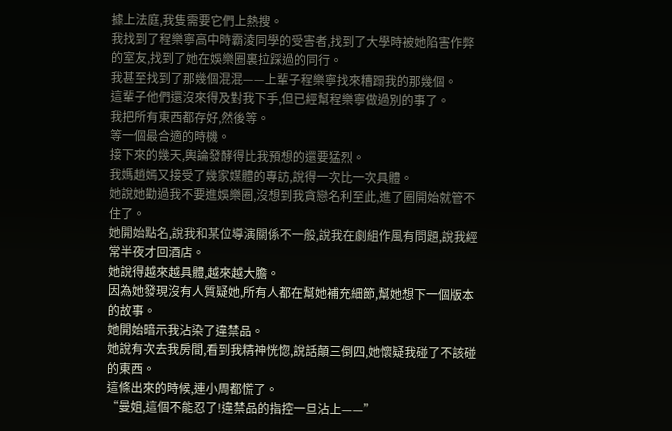據上法庭,我隻需要它們上熱搜。
我找到了程樂寧高中時霸淩同學的受害者,找到了大學時被她陷害作弊的室友,找到了她在娛樂圈裏拉踩過的同行。
我甚至找到了那幾個混混——上輩子程樂寧找來糟蹋我的那幾個。
這輩子他們還沒來得及對我下手,但已經幫程樂寧做過別的事了。
我把所有東西都存好,然後等。
等一個最合適的時機。
接下來的幾天,輿論發酵得比我預想的還要猛烈。
我媽趙嫣又接受了幾家媒體的專訪,說得一次比一次具體。
她說她勸過我不要進娛樂圈,沒想到我貪戀名利至此,進了圈開始就管不住了。
她開始點名,說我和某位導演關係不一般,說我在劇組作風有問題,說我經常半夜才回酒店。
她說得越來越具體,越來越大膽。
因為她發現沒有人質疑她,所有人都在幫她補充細節,幫她想下一個版本的故事。
她開始暗示我沾染了違禁品。
她說有次去我房間,看到我精神恍惚,說話顛三倒四,她懷疑我碰了不該碰的東西。
這條出來的時候,連小周都慌了。
“曼姐,這個不能忍了!違禁品的指控一旦沾上——”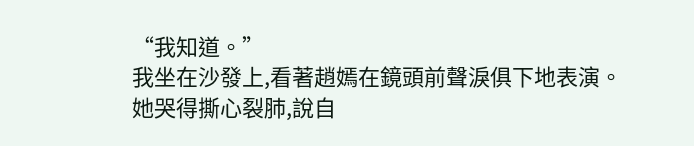“我知道。”
我坐在沙發上,看著趙嫣在鏡頭前聲淚俱下地表演。
她哭得撕心裂肺,說自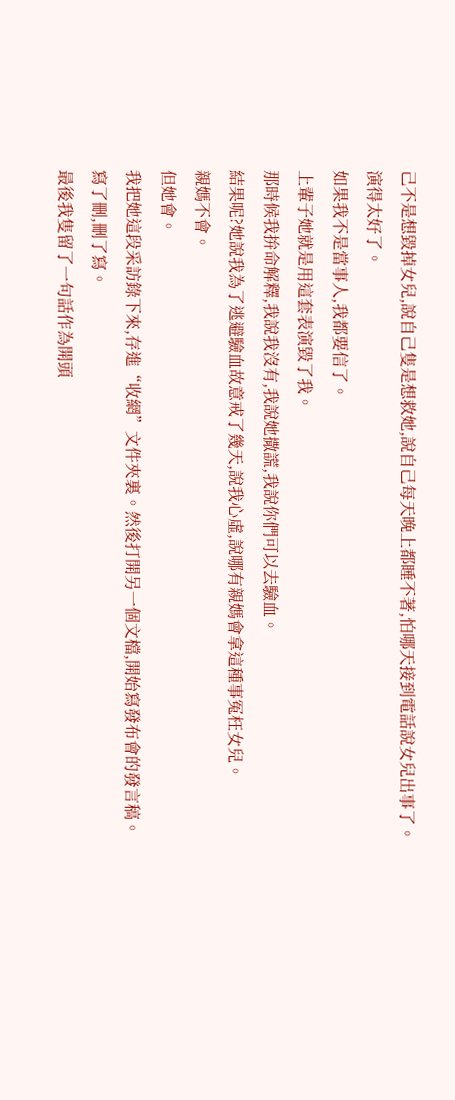己不是想毀掉女兒,說自己隻是想救她,說自己每天晚上都睡不著,怕哪天接到電話說女兒出事了。
演得太好了。
如果我不是當事人,我都要信了。
上輩子她就是用這套表演毀了我。
那時候我拚命解釋,我說我沒有,我說她撒謊,我說你們可以去驗血。
結果呢?她說我為了逃避驗血故意戒了幾天,說我心虛,說哪有親媽會拿這種事冤枉女兒。
親媽不會。
但她會。
我把她這段采訪錄下來,存進“收網”文件夾裏。然後打開另一個文檔,開始寫發布會的發言稿。
寫了刪,刪了寫。
最後我隻留了一句話作為開頭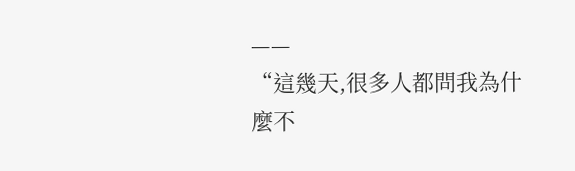——
“這幾天,很多人都問我為什麼不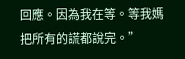回應。因為我在等。等我媽把所有的謊都說完。”